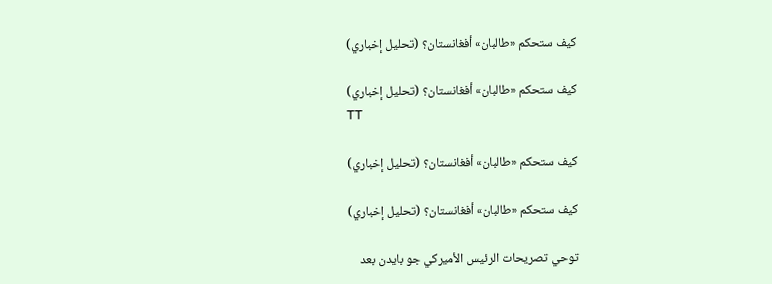كيف ستحكم «طالبان» أفغانستان؟ (تحليل إخباري)

كيف ستحكم «طالبان» أفغانستان؟ (تحليل إخباري)
TT

كيف ستحكم «طالبان» أفغانستان؟ (تحليل إخباري)

كيف ستحكم «طالبان» أفغانستان؟ (تحليل إخباري)

توحي تصريحات الرئيس الأميركي جو بايدن بعد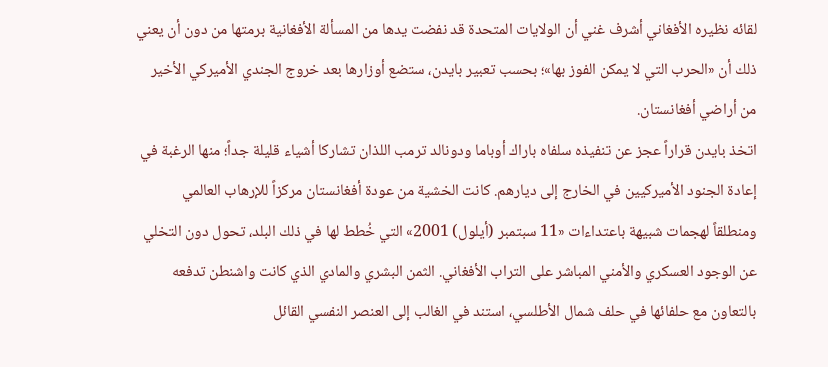لقائه نظيره الأفغاني أشرف غني أن الولايات المتحدة قد نفضت يدها من المسألة الأفغانية برمتها من دون أن يعني ذلك أن «الحرب التي لا يمكن الفوز بها»؛ بحسب تعبير بايدن، ستضع أوزارها بعد خروج الجندي الأميركي الأخير من أراضي أفغانستان.
اتخذ بايدن قراراً عجز عن تنفيذه سلفاه باراك أوباما ودونالد ترمب اللذان تشاركا أشياء قليلة جداً؛ منها الرغبة في إعادة الجنود الأميركيين في الخارج إلى ديارهم. كانت الخشية من عودة أفغانستان مركزاً للإرهاب العالمي ومنطلقاً لهجمات شبيهة باعتداءات «11 سبتمبر (أيلول) 2001» التي خُطط لها في ذلك البلد، تحول دون التخلي عن الوجود العسكري والأمني المباشر على التراب الأفغاني. الثمن البشري والمادي الذي كانت واشنطن تدفعه بالتعاون مع حلفائها في حلف شمال الأطلسي، استند في الغالب إلى العنصر النفسي القائل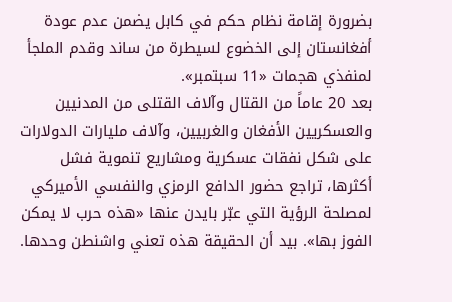بضرورة إقامة نظام حكم في كابل يضمن عدم عودة أفغانستان إلى الخضوع لسيطرة من ساند وقدم الملجأ لمنفذي هجمات «11 سبتمبر».
بعد 20 عاماً من القتال وآلاف القتلى من المدنيين والعسكريين الأفغان والغربيين، وآلاف مليارات الدولارات على شكل نفقات عسكرية ومشاريع تنموية فشل أكثرها، تراجع حضور الدافع الرمزي والنفسي الأميركي لمصلحة الرؤية التي عبّر بايدن عنها «هذه حرب لا يمكن الفوز بها». بيد أن الحقيقة هذه تعني واشنطن وحدها.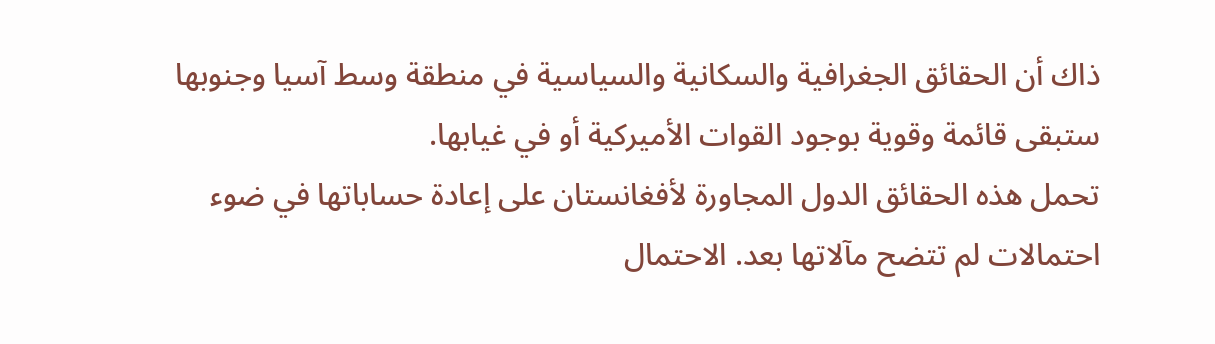ذاك أن الحقائق الجغرافية والسكانية والسياسية في منطقة وسط آسيا وجنوبها ستبقى قائمة وقوية بوجود القوات الأميركية أو في غيابها.
تحمل هذه الحقائق الدول المجاورة لأفغانستان على إعادة حساباتها في ضوء احتمالات لم تتضح مآلاتها بعد. الاحتمال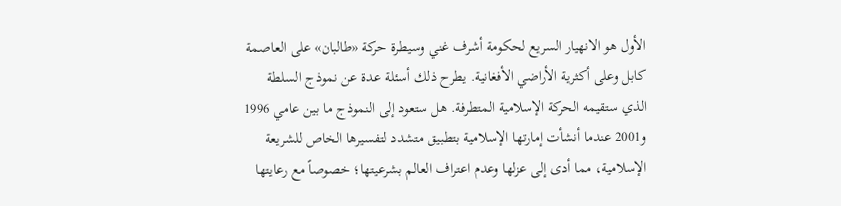الأول هو الانهيار السريع لحكومة أشرف غني وسيطرة حركة «طالبان» على العاصمة كابل وعلى أكثرية الأراضي الأفغانية. يطرح ذلك أسئلة عدة عن نموذج السلطة الذي ستقيمه الحركة الإسلامية المتطرفة. هل ستعود إلى النموذج ما بين عامي 1996 و2001 عندما أنشأت إمارتها الإسلامية بتطبيق متشدد لتفسيرها الخاص للشريعة الإسلامية، مما أدى إلى عزلها وعدم اعتراف العالم بشرعيتها؛ خصوصاً مع رعايتها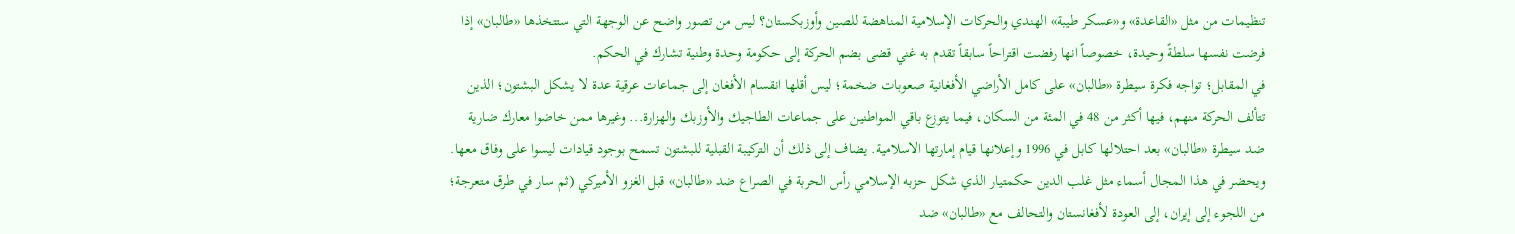تنظيمات من مثل «القاعدة» و«عسكر طيبة» الهندي والحركات الإسلامية المناهضة للصين وأوزبكستان؟ ليس من تصور واضح عن الوجهة التي ستتخذها «طالبان» إذا فرضت نفسها سلطةً وحيدة، خصوصاً انها رفضت اقتراحاً سابقاً تقدم به غني قضى بضم الحركة إلى حكومة وحدة وطنية تشارك في الحكم.
في المقابل؛ تواجه فكرة سيطرة «طالبان» على كامل الأراضي الأفغانية صعوبات ضخمة؛ ليس أقلها انقسام الأفغان إلى جماعات عرقية عدة لا يشكل البشتون؛ الذين تتألف الحركة منهم، فيها أكثر من 48 في المئة من السكان، فيما يتوزع باقي المواطنين على جماعات الطاجيك والأوزبك والهزارة... وغيرها ممن خاضوا معارك ضارية ضد سيطرة «طالبان» بعد احتلالها كابل في 1996 وإعلانها قيام إمارتها الاسلامية. يضاف إلى ذلك أن التركيبة القبلية للبشتون تسمح بوجود قيادات ليسوا على وفاق معها. ويحضر في هذا المجال أسماء مثل غلب الدين حكمتيار الذي شكل حزبه الإسلامي رأس الحربة في الصراع ضد «طالبان» قبل الغزو الأميركي (ثم سار في طرق متعرجة؛ من اللجوء إلى إيران، إلى العودة لأفغانستان والتحالف مع «طالبان» ضد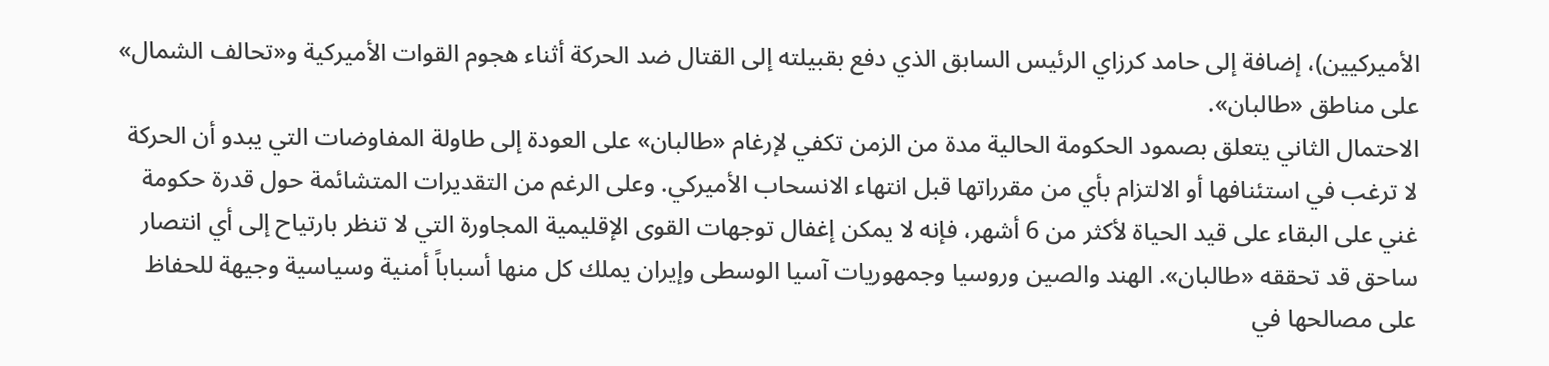الأميركيين)، إضافة إلى حامد كرزاي الرئيس السابق الذي دفع بقبيلته إلى القتال ضد الحركة أثناء هجوم القوات الأميركية و«تحالف الشمال» على مناطق «طالبان».
الاحتمال الثاني يتعلق بصمود الحكومة الحالية مدة من الزمن تكفي لإرغام «طالبان» على العودة إلى طاولة المفاوضات التي يبدو أن الحركة لا ترغب في استئنافها أو الالتزام بأي من مقرراتها قبل انتهاء الانسحاب الأميركي. وعلى الرغم من التقديرات المتشائمة حول قدرة حكومة غني على البقاء على قيد الحياة لأكثر من 6 أشهر، فإنه لا يمكن إغفال توجهات القوى الإقليمية المجاورة التي لا تنظر بارتياح إلى أي انتصار ساحق قد تحققه «طالبان». الهند والصين وروسيا وجمهوريات آسيا الوسطى وإيران يملك كل منها أسباباً أمنية وسياسية وجيهة للحفاظ على مصالحها في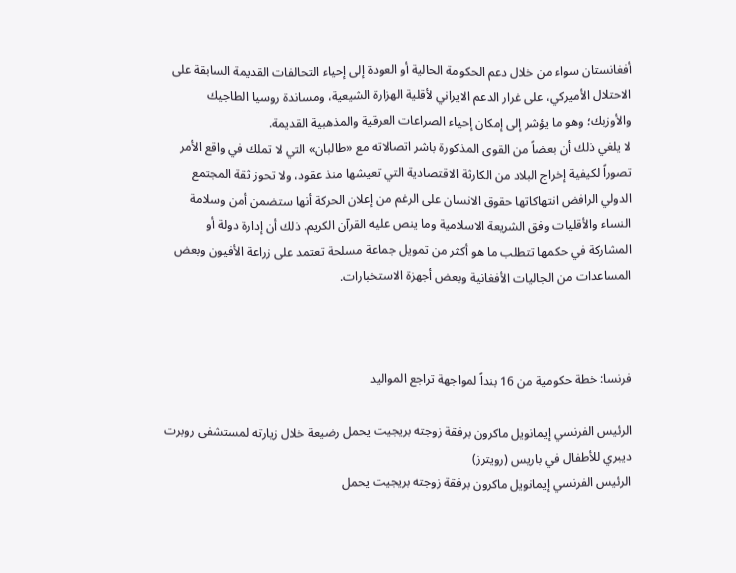أفغانستان سواء من خلال دعم الحكومة الحالية أو العودة إلى إحياء التحالفات القديمة السابقة على الاحتلال الأميركي، على غرار الدعم الايراني لأقلية الهزارة الشيعية، ومساندة روسيا الطاجيك والأوزبك؛ وهو ما يؤشر إلى إمكان إحياء الصراعات العرقية والمذهبية القديمة.
لا يلغي ذلك أن بعضاً من القوى المذكورة باشر اتصالاته مع «طالبان» التي لا تملك في واقع الأمر تصوراً لكيفية إخراج البلاد من الكارثة الاقتصادية التي تعيشها منذ عقود، ولا تحوز ثقة المجتمع الدولي الرافض انتهاكاتها حقوق الانسان على الرغم من إعلان الحركة أنها ستضمن أمن وسلامة النساء والأقليات وفق الشريعة الاسلامية وما ينص عليه القرآن الكريم. ذلك أن إدارة دولة أو المشاركة في حكمها تتطلب ما هو أكثر من تمويل جماعة مسلحة تعتمد على زراعة الأفيون وبعض المساعدات من الجاليات الأفغانية وبعض أجهزة الاستخبارات.



فرنسا: خطة حكومية من 16 بنداً لمواجهة تراجع المواليد

الرئيس الفرنسي إيمانويل ماكرون برفقة زوجته بريجيت يحمل رضيعة خلال زيارته لمستشفى روبرت ديبري للأطفال في باريس (رويترز)
الرئيس الفرنسي إيمانويل ماكرون برفقة زوجته بريجيت يحمل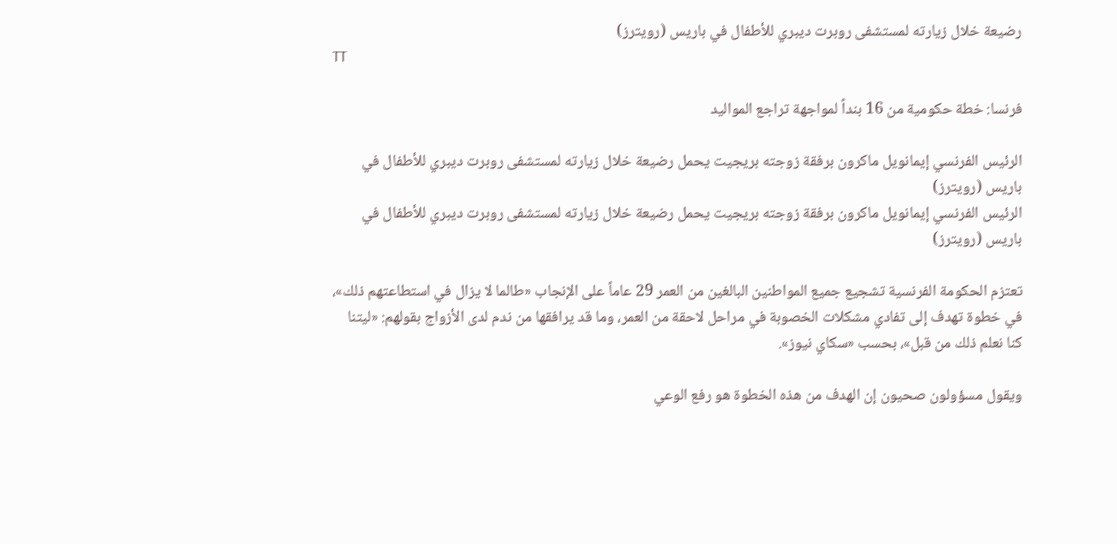رضيعة خلال زيارته لمستشفى روبرت ديبري للأطفال في باريس (رويترز)
TT

فرنسا: خطة حكومية من 16 بنداً لمواجهة تراجع المواليد

الرئيس الفرنسي إيمانويل ماكرون برفقة زوجته بريجيت يحمل رضيعة خلال زيارته لمستشفى روبرت ديبري للأطفال في باريس (رويترز)
الرئيس الفرنسي إيمانويل ماكرون برفقة زوجته بريجيت يحمل رضيعة خلال زيارته لمستشفى روبرت ديبري للأطفال في باريس (رويترز)

تعتزم الحكومة الفرنسية تشجيع جميع المواطنين البالغين من العمر 29 عاماً على الإنجاب «طالما لا يزال في استطاعتهم ذلك»، في خطوة تهدف إلى تفادي مشكلات الخصوبة في مراحل لاحقة من العمر، وما قد يرافقها من ندم لدى الأزواج بقولهم: «ليتنا كنا نعلم ذلك من قبل»، بحسب «سكاي نيوز».

ويقول مسؤولون صحيون إن الهدف من هذه الخطوة هو رفع الوعي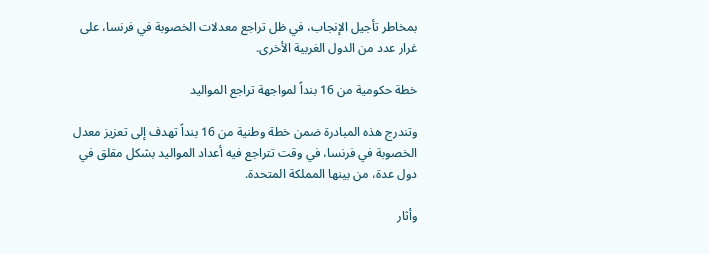بمخاطر تأجيل الإنجاب، في ظل تراجع معدلات الخصوبة في فرنسا، على غرار عدد من الدول الغربية الأخرى.

خطة حكومية من 16 بنداً لمواجهة تراجع المواليد

وتندرج هذه المبادرة ضمن خطة وطنية من 16 بنداً تهدف إلى تعزيز معدل الخصوبة في فرنسا، في وقت تتراجع فيه أعداد المواليد بشكل مقلق في دول عدة، من بينها المملكة المتحدة.

وأثار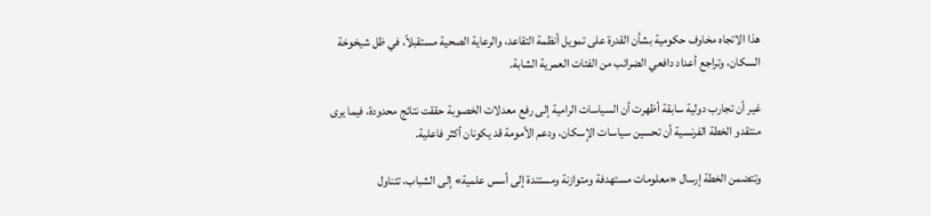هذا الاتجاه مخاوف حكومية بشأن القدرة على تمويل أنظمة التقاعد، والرعاية الصحية مستقبلاً، في ظل شيخوخة السكان، وتراجع أعداد دافعي الضرائب من الفئات العمرية الشابة.

غير أن تجارب دولية سابقة أظهرت أن السياسات الرامية إلى رفع معدلات الخصوبة حققت نتائج محدودة، فيما يرى منتقدو الخطة الفرنسية أن تحسين سياسات الإسكان، ودعم الأمومة قد يكونان أكثر فاعلية.

وتتضمن الخطة إرسال «معلومات مستهدفة ومتوازنة ومستندة إلى أسس علمية» إلى الشباب، تتناول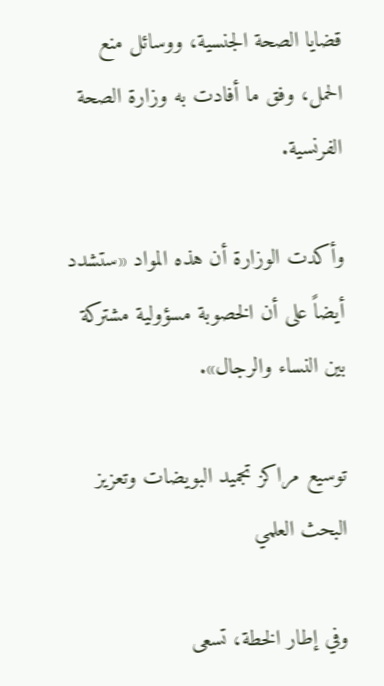قضايا الصحة الجنسية، ووسائل منع الحمل، وفق ما أفادت به وزارة الصحة الفرنسية.

وأكدت الوزارة أن هذه المواد «ستشدد أيضاً على أن الخصوبة مسؤولية مشتركة بين النساء والرجال».

توسيع مراكز تجميد البويضات وتعزيز البحث العلمي

وفي إطار الخطة، تسعى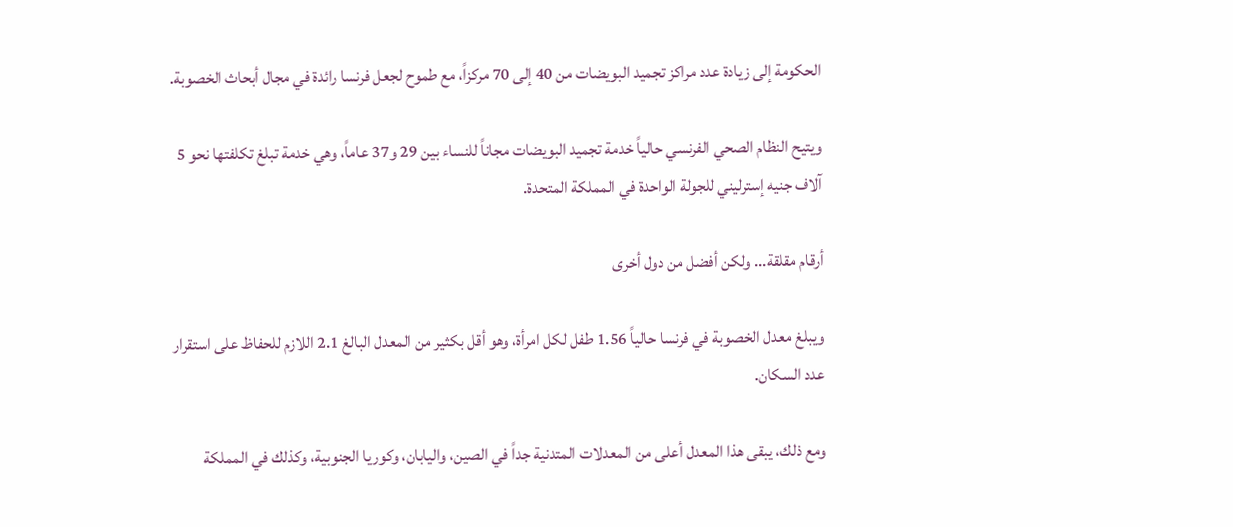الحكومة إلى زيادة عدد مراكز تجميد البويضات من 40 إلى 70 مركزاً، مع طموح لجعل فرنسا رائدة في مجال أبحاث الخصوبة.

ويتيح النظام الصحي الفرنسي حالياً خدمة تجميد البويضات مجاناً للنساء بين 29 و37 عاماً، وهي خدمة تبلغ تكلفتها نحو 5 آلاف جنيه إسترليني للجولة الواحدة في المملكة المتحدة.

أرقام مقلقة... ولكن أفضل من دول أخرى

ويبلغ معدل الخصوبة في فرنسا حالياً 1.56 طفل لكل امرأة، وهو أقل بكثير من المعدل البالغ 2.1 اللازم للحفاظ على استقرار عدد السكان.

ومع ذلك، يبقى هذا المعدل أعلى من المعدلات المتدنية جداً في الصين، واليابان، وكوريا الجنوبية، وكذلك في المملكة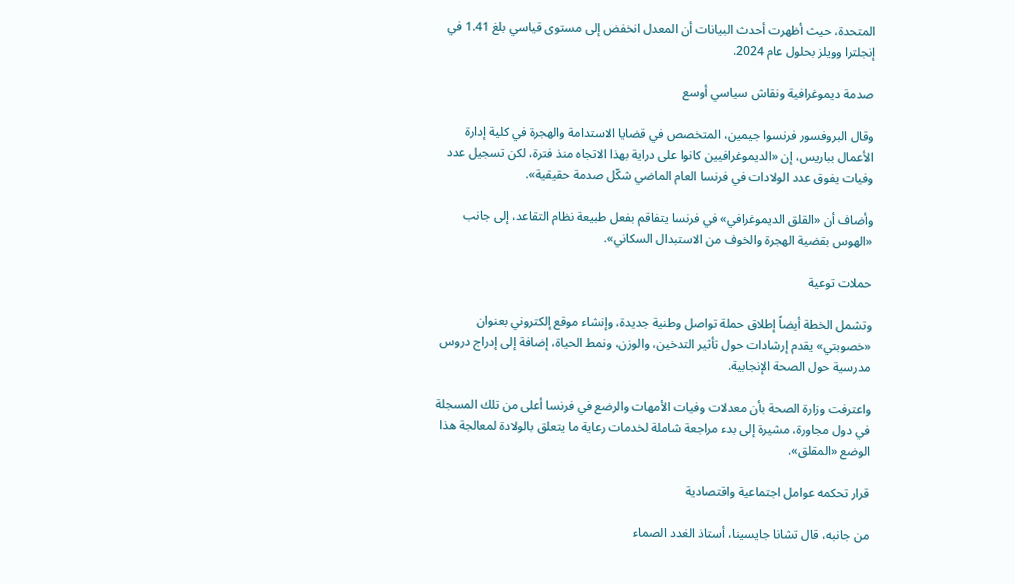المتحدة، حيث أظهرت أحدث البيانات أن المعدل انخفض إلى مستوى قياسي بلغ 1.41 في إنجلترا وويلز بحلول عام 2024.

صدمة ديموغرافية ونقاش سياسي أوسع

وقال البروفسور فرنسوا جيمين، المتخصص في قضايا الاستدامة والهجرة في كلية إدارة الأعمال بباريس، إن «الديموغرافيين كانوا على دراية بهذا الاتجاه منذ فترة، لكن تسجيل عدد وفيات يفوق عدد الولادات في فرنسا العام الماضي شكّل صدمة حقيقية».

وأضاف أن «القلق الديموغرافي» في فرنسا يتفاقم بفعل طبيعة نظام التقاعد، إلى جانب «الهوس بقضية الهجرة والخوف من الاستبدال السكاني».

حملات توعية

وتشمل الخطة أيضاً إطلاق حملة تواصل وطنية جديدة، وإنشاء موقع إلكتروني بعنوان «خصوبتي» يقدم إرشادات حول تأثير التدخين، والوزن، ونمط الحياة، إضافة إلى إدراج دروس مدرسية حول الصحة الإنجابية.

واعترفت وزارة الصحة بأن معدلات وفيات الأمهات والرضع في فرنسا أعلى من تلك المسجلة في دول مجاورة، مشيرة إلى بدء مراجعة شاملة لخدمات رعاية ما يتعلق بالولادة لمعالجة هذا الوضع «المقلق».

قرار تحكمه عوامل اجتماعية واقتصادية

من جانبه، قال تشانا جايسينا، أستاذ الغدد الصماء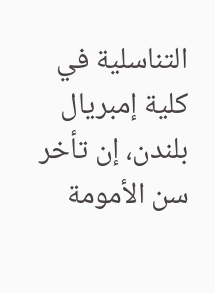التناسلية في كلية إمبريال بلندن، إن تأخر سن الأمومة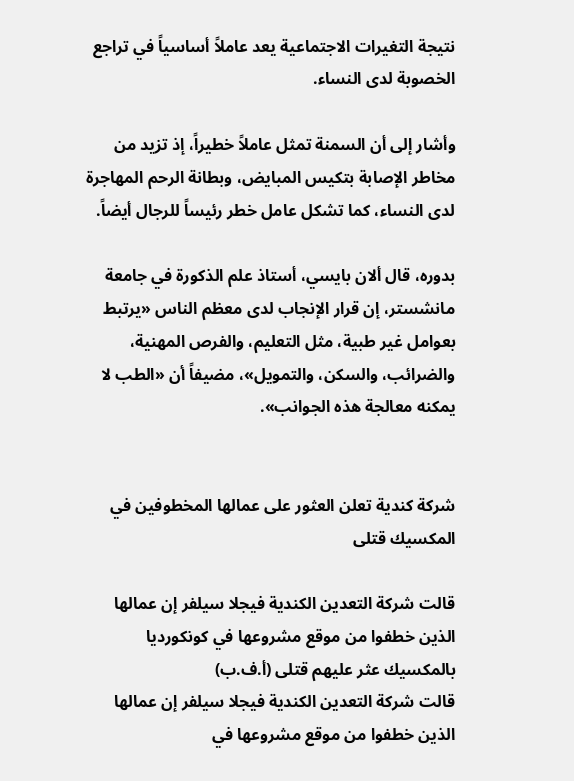نتيجة التغيرات الاجتماعية يعد عاملاً أساسياً في تراجع الخصوبة لدى النساء.

وأشار إلى أن السمنة تمثل عاملاً خطيراً، إذ تزيد من مخاطر الإصابة بتكيس المبايض، وبطانة الرحم المهاجرة لدى النساء، كما تشكل عامل خطر رئيساً للرجال أيضاً.

بدوره، قال ألان بايسي، أستاذ علم الذكورة في جامعة مانشستر، إن قرار الإنجاب لدى معظم الناس «يرتبط بعوامل غير طبية، مثل التعليم، والفرص المهنية، والضرائب، والسكن، والتمويل»، مضيفاً أن «الطب لا يمكنه معالجة هذه الجوانب».


شركة كندية تعلن العثور على عمالها المخطوفين في المكسيك قتلى

قالت شركة التعدين الكندية فيجلا سيلفر إن عمالها الذين خطفوا من ‌موقع ‌مشروعها ‌في كونكورديا بالمكسيك عثر ‌عليهم قتلى (أ.ف.ب)
قالت شركة التعدين الكندية فيجلا سيلفر إن عمالها الذين خطفوا من ‌موقع ‌مشروعها ‌في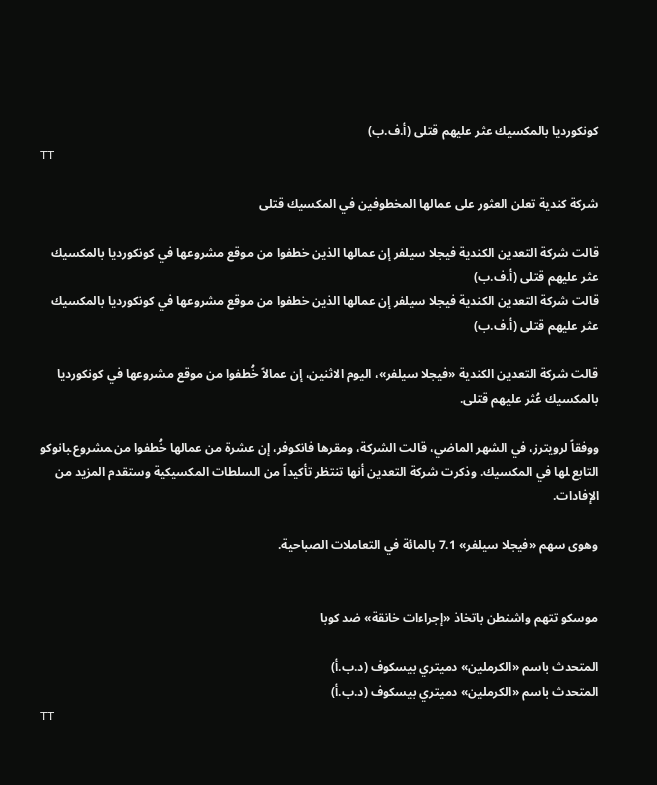كونكورديا بالمكسيك عثر ‌عليهم قتلى (أ.ف.ب)
TT

شركة كندية تعلن العثور على عمالها المخطوفين في المكسيك قتلى

قالت شركة التعدين الكندية فيجلا سيلفر إن عمالها الذين خطفوا من ‌موقع ‌مشروعها ‌في كونكورديا بالمكسيك عثر ‌عليهم قتلى (أ.ف.ب)
قالت شركة التعدين الكندية فيجلا سيلفر إن عمالها الذين خطفوا من ‌موقع ‌مشروعها ‌في كونكورديا بالمكسيك عثر ‌عليهم قتلى (أ.ف.ب)

قالت شركة التعدين الكندية «فيجلا سيلفر»، اليوم الاثنين، إن عمالاً خُطفوا من ‌موقع ‌مشروعها ‌في كونكورديا بالمكسيك عُثر ‌عليهم قتلى.

ووفقاً لرويترز، في الشهر الماضي، قالت الشركة، ومقرها فانكوفر، إن عشرة من عمالها خُطفوا ‌من ‍مشروع ‍بانوكو التابع ‍لها في المكسيك. وذكرت شركة التعدين أنها تنتظر تأكيداً من السلطات المكسيكية وستقدم المزيد من الإفادات.

وهوى سهم «فيجلا سيلفر» 7.1 بالمائة في التعاملات الصباحية.


موسكو تتهم واشنطن باتخاذ «إجراءات خانقة» ضد كوبا

المتحدث باسم «الكرملين» دميتري بيسكوف (د.ب.أ)
المتحدث باسم «الكرملين» دميتري بيسكوف (د.ب.أ)
TT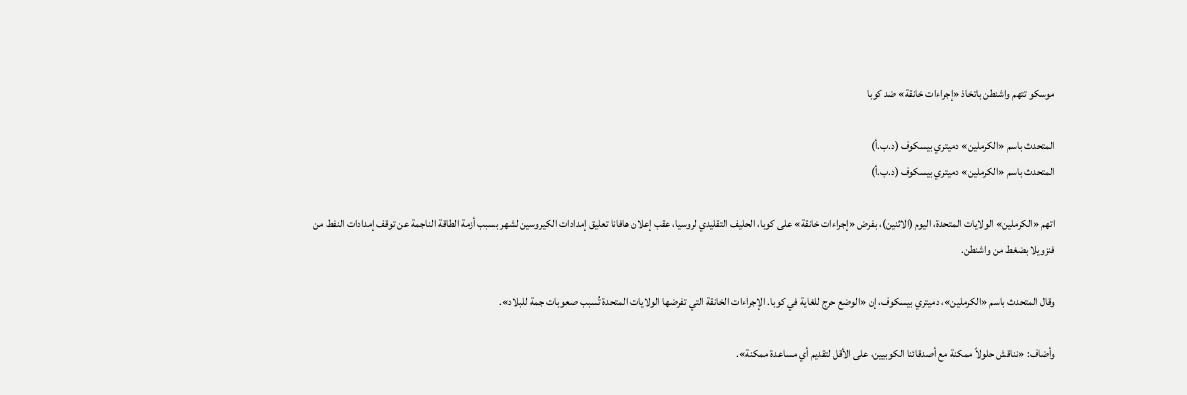موسكو تتهم واشنطن باتخاذ «إجراءات خانقة» ضد كوبا

المتحدث باسم «الكرملين» دميتري بيسكوف (د.ب.أ)
المتحدث باسم «الكرملين» دميتري بيسكوف (د.ب.أ)

اتهم «الكرملين» الولايات المتحدة، اليوم (الاثنين)، بفرض «إجراءات خانقة» على كوبا، الحليف التقليدي لروسيا، عقب إعلان هافانا تعليق إمدادات الكيروسين لشهر بسبب أزمة الطاقة الناجمة عن توقف إمدادات النفط من فنزويلا بضغط من واشنطن.

وقال المتحدث باسم «الكرملين»، دميتري بيسكوف، إن «الوضع حرج للغاية في كوبا. الإجراءات الخانقة التي تفرضها الولايات المتحدة تُسبب صعوبات جمة للبلاد».

وأضاف: «نناقش حلولاً ممكنة مع أصدقائنا الكوبيين، على الأقل لتقديم أي مساعدة ممكنة».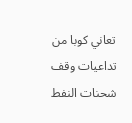تعاني كوبا من تداعيات وقف شحنات النفط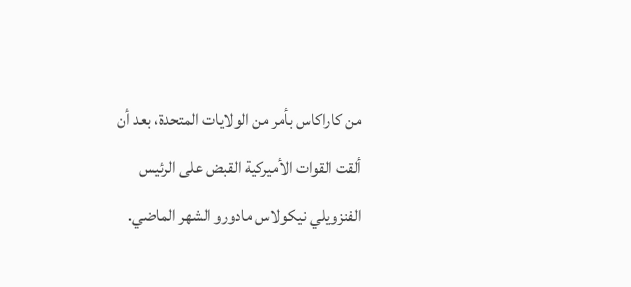من كاراكاس بأمر من الولايات المتحدة، بعد أن ألقت القوات الأميركية القبض على الرئيس الفنزويلي نيكولاس مادورو الشهر الماضي.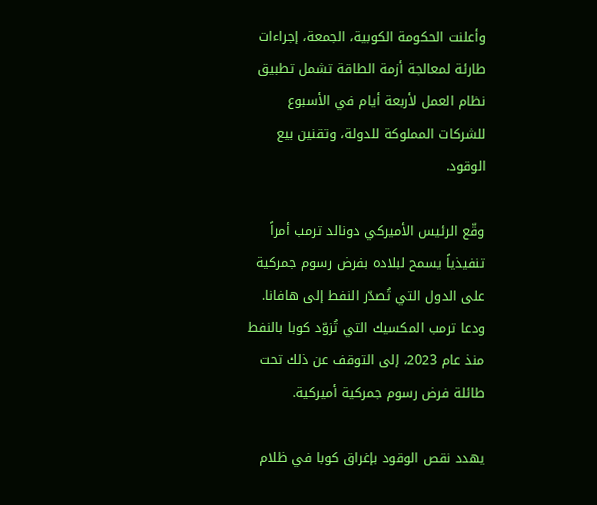وأعلنت الحكومة الكوبية، الجمعة، إجراءات طارئة لمعالجة أزمة الطاقة تشمل تطبيق نظام العمل لأربعة أيام في الأسبوع للشركات المملوكة للدولة، وتقنين بيع الوقود.

وقّع الرئيس الأميركي دونالد ترمب أمراً تنفيذياً يسمح لبلاده بفرض رسوم جمركية على الدول التي تُصدّر النفط إلى هافانا. ودعا ترمب المكسيك التي تُزوّد كوبا بالنفط منذ عام 2023، إلى التوقف عن ذلك تحت طائلة فرض رسوم جمركية أميركية.

يهدد نقص الوقود بإغراق كوبا في ظلام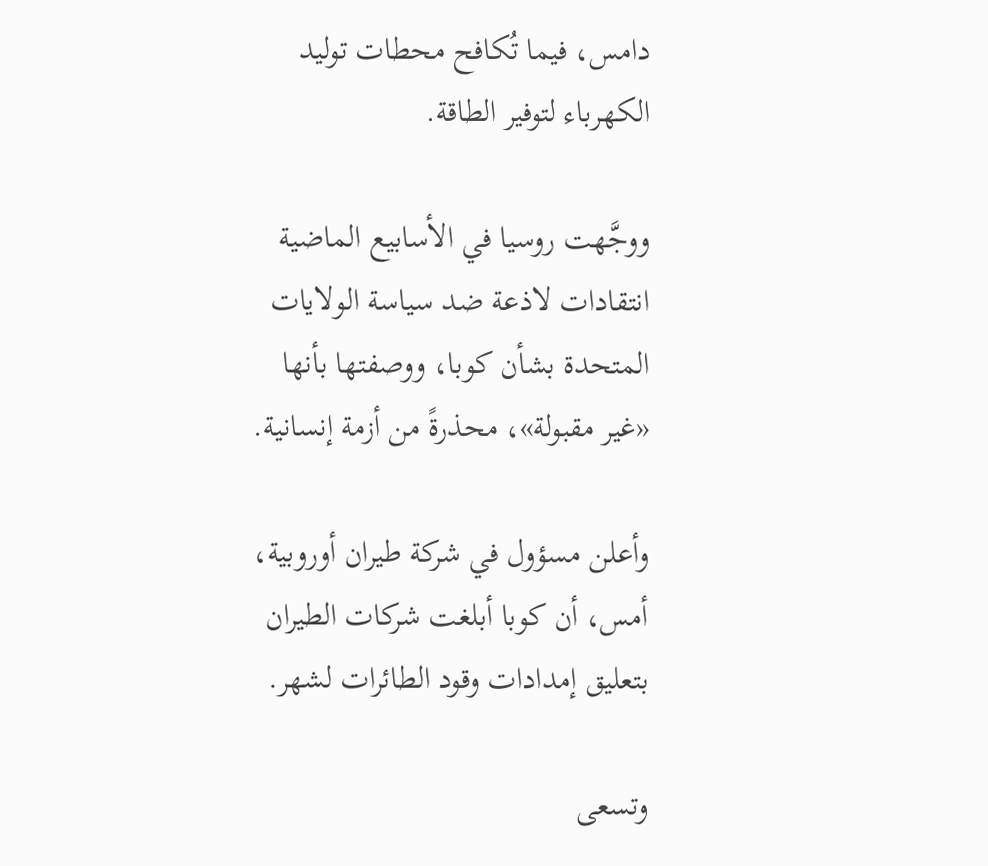دامس، فيما تُكافح محطات توليد الكهرباء لتوفير الطاقة.

ووجَّهت روسيا في الأسابيع الماضية انتقادات لاذعة ضد سياسة الولايات المتحدة بشأن كوبا، ووصفتها بأنها «غير مقبولة»، محذرةً من أزمة إنسانية.

وأعلن مسؤول في شركة طيران أوروبية، أمس، أن كوبا أبلغت شركات الطيران بتعليق إمدادات وقود الطائرات لشهر.

وتسعى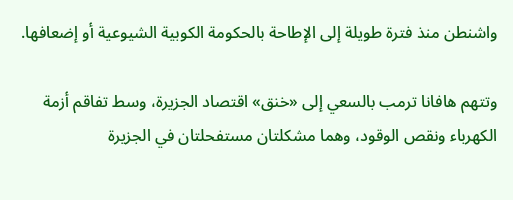واشنطن منذ فترة طويلة إلى الإطاحة بالحكومة الكوبية الشيوعية أو إضعافها.

وتتهم هافانا ترمب بالسعي إلى «خنق» اقتصاد الجزيرة، وسط تفاقم أزمة الكهرباء ونقص الوقود، وهما مشكلتان مستفحلتان في الجزيرة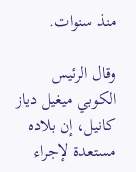منذ سنوات.

وقال الرئيس الكوبي ميغيل دياز كانيل، إن بلاده مستعدة لإجراء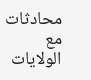محادثات مع الولايات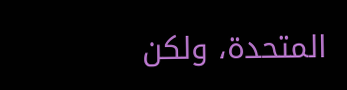المتحدة، ولكن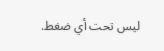ليس تحت أي ضغط.